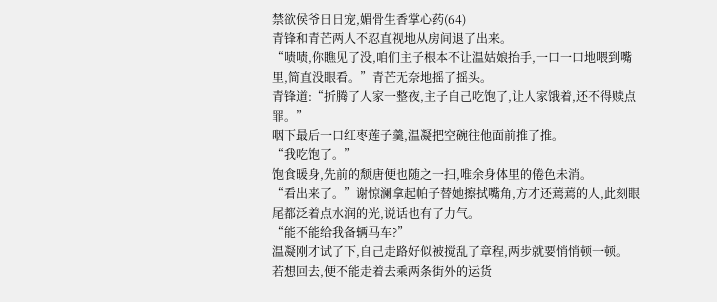禁欲侯爷日日宠,媚骨生香掌心药(64)
青锋和青芒两人不忍直视地从房间退了出来。
“啧啧,你瞧见了没,咱们主子根本不让温姑娘抬手,一口一口地喂到嘴里,简直没眼看。”青芒无奈地摇了摇头。
青锋道:“折腾了人家一整夜,主子自己吃饱了,让人家饿着,还不得赎点罪。”
咽下最后一口红枣莲子羹,温凝把空碗往他面前推了推。
“我吃饱了。”
饱食暖身,先前的颓唐便也随之一扫,唯余身体里的倦色未消。
“看出来了。”谢惊澜拿起帕子替她擦拭嘴角,方才还蔫蔫的人,此刻眼尾都泛着点水润的光,说话也有了力气。
“能不能给我备辆马车?”
温凝刚才试了下,自己走路好似被搅乱了章程,两步就要悄悄顿一顿。
若想回去,便不能走着去乘两条街外的运货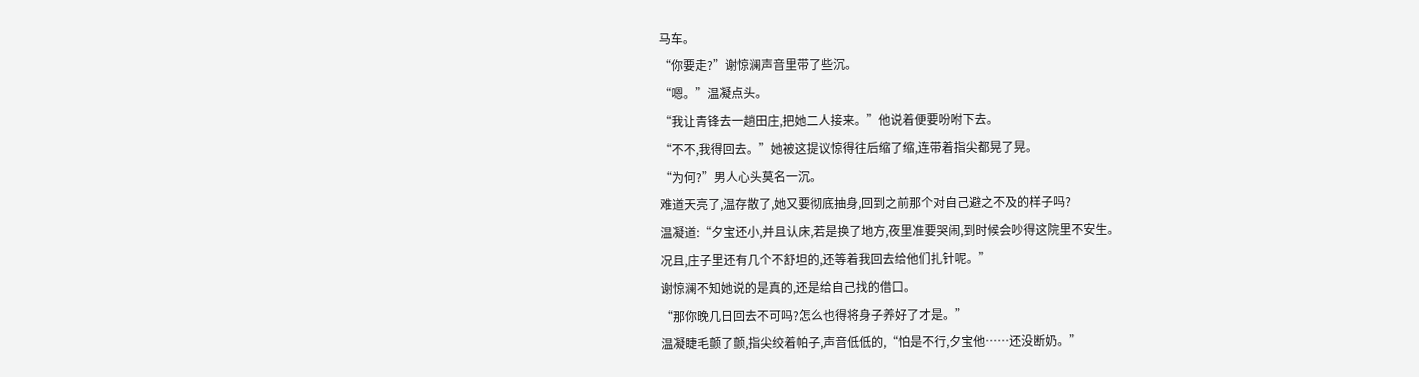马车。
“你要走?”谢惊澜声音里带了些沉。
“嗯。”温凝点头。
“我让青锋去一趟田庄,把她二人接来。”他说着便要吩咐下去。
“不不,我得回去。”她被这提议惊得往后缩了缩,连带着指尖都晃了晃。
“为何?”男人心头莫名一沉。
难道天亮了,温存散了,她又要彻底抽身,回到之前那个对自己避之不及的样子吗?
温凝道:“夕宝还小,并且认床,若是换了地方,夜里准要哭闹,到时候会吵得这院里不安生。
况且,庄子里还有几个不舒坦的,还等着我回去给他们扎针呢。”
谢惊澜不知她说的是真的,还是给自己找的借口。
“那你晚几日回去不可吗?怎么也得将身子养好了才是。”
温凝睫毛颤了颤,指尖绞着帕子,声音低低的,“怕是不行,夕宝他……还没断奶。”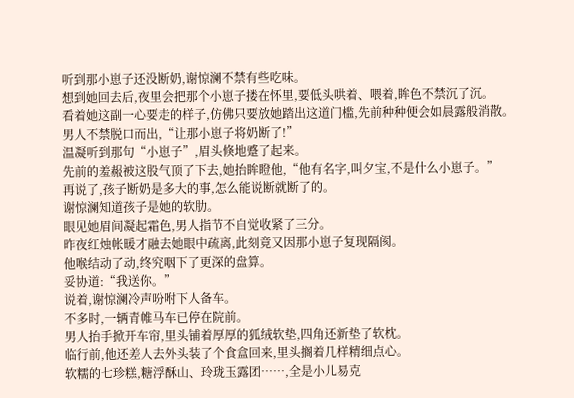听到那小崽子还没断奶,谢惊澜不禁有些吃味。
想到她回去后,夜里会把那个小崽子搂在怀里,要低头哄着、喂着,眸色不禁沉了沉。
看着她这副一心要走的样子,仿佛只要放她踏出这道门槛,先前种种便会如晨露般消散。
男人不禁脱口而出,“让那小崽子将奶断了!”
温凝听到那句“小崽子”,眉头倏地蹙了起来。
先前的羞赧被这股气顶了下去,她抬眸瞪他,“他有名字,叫夕宝,不是什么小崽子。”
再说了,孩子断奶是多大的事,怎么能说断就断了的。
谢惊澜知道孩子是她的软肋。
眼见她眉间凝起霜色,男人指节不自觉收紧了三分。
昨夜红烛帐暖才融去她眼中疏离,此刻竟又因那小崽子复现隔阂。
他喉结动了动,终究咽下了更深的盘算。
妥协道:“我送你。”
说着,谢惊澜冷声吩咐下人备车。
不多时,一辆青帷马车已停在院前。
男人抬手掀开车帘,里头铺着厚厚的狐绒软垫,四角还新垫了软枕。
临行前,他还差人去外头装了个食盒回来,里头搁着几样精细点心。
软糯的七珍糕,糖浮酥山、玲珑玉露团……,全是小儿易克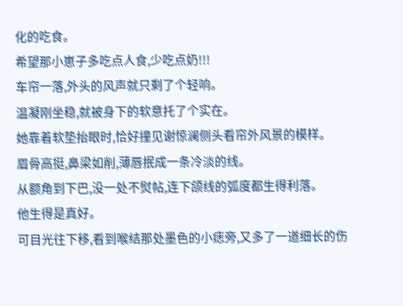化的吃食。
希望那小崽子多吃点人食,少吃点奶!!!
车帘一落,外头的风声就只剩了个轻响。
温凝刚坐稳,就被身下的软意托了个实在。
她靠着软垫抬眼时,恰好撞见谢惊澜侧头看帘外风景的模样。
眉骨高挺,鼻梁如削,薄唇抿成一条冷淡的线。
从额角到下巴,没一处不熨帖,连下颌线的弧度都生得利落。
他生得是真好。
可目光往下移,看到喉结那处墨色的小痣旁,又多了一道细长的伤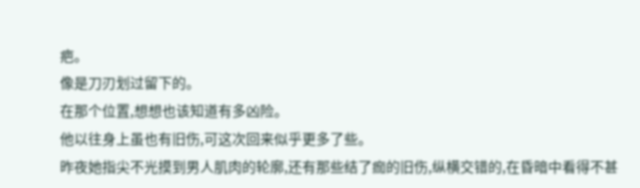疤。
像是刀刃划过留下的。
在那个位置,想想也该知道有多凶险。
他以往身上虽也有旧伤,可这次回来似乎更多了些。
昨夜她指尖不光摸到男人肌肉的轮廓,还有那些结了痂的旧伤,纵横交错的,在昏暗中看得不甚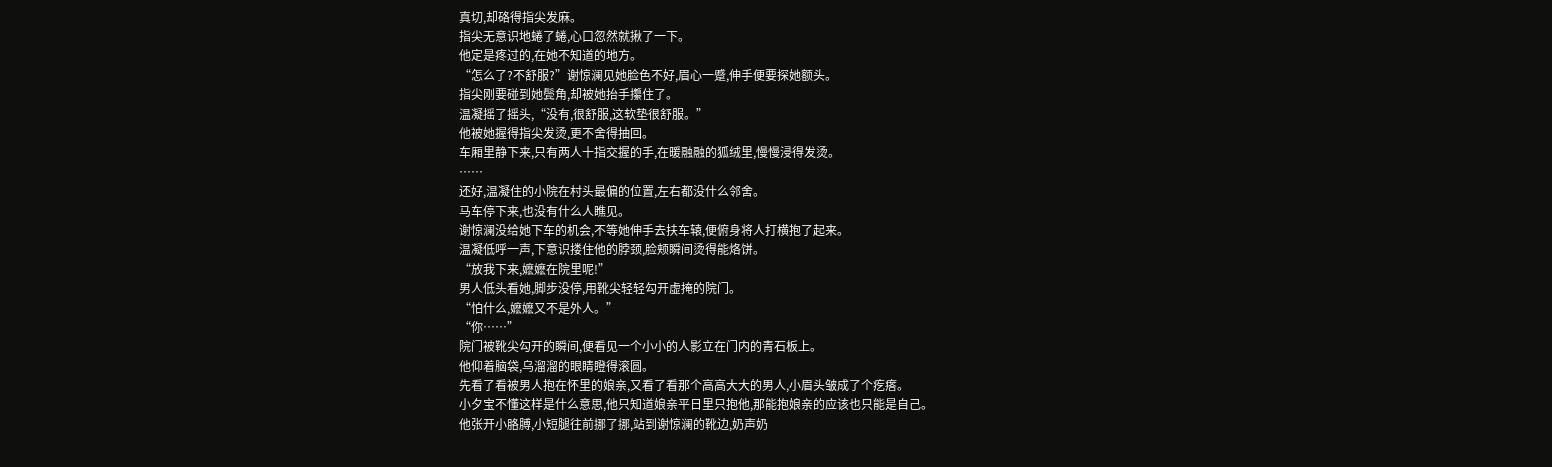真切,却硌得指尖发麻。
指尖无意识地蜷了蜷,心口忽然就揪了一下。
他定是疼过的,在她不知道的地方。
“怎么了?不舒服?”谢惊澜见她脸色不好,眉心一蹙,伸手便要探她额头。
指尖刚要碰到她鬓角,却被她抬手攥住了。
温凝摇了摇头,“没有,很舒服,这软垫很舒服。”
他被她握得指尖发烫,更不舍得抽回。
车厢里静下来,只有两人十指交握的手,在暖融融的狐绒里,慢慢浸得发烫。
……
还好,温凝住的小院在村头最偏的位置,左右都没什么邻舍。
马车停下来,也没有什么人瞧见。
谢惊澜没给她下车的机会,不等她伸手去扶车辕,便俯身将人打横抱了起来。
温凝低呼一声,下意识搂住他的脖颈,脸颊瞬间烫得能烙饼。
“放我下来,嬷嬷在院里呢!”
男人低头看她,脚步没停,用靴尖轻轻勾开虚掩的院门。
“怕什么,嬷嬷又不是外人。”
“你……”
院门被靴尖勾开的瞬间,便看见一个小小的人影立在门内的青石板上。
他仰着脑袋,乌溜溜的眼睛瞪得滚圆。
先看了看被男人抱在怀里的娘亲,又看了看那个高高大大的男人,小眉头皱成了个疙瘩。
小夕宝不懂这样是什么意思,他只知道娘亲平日里只抱他,那能抱娘亲的应该也只能是自己。
他张开小胳膊,小短腿往前挪了挪,站到谢惊澜的靴边,奶声奶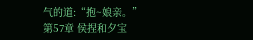气的道:“抱~娘亲。”
第57章 侯捏和夕宝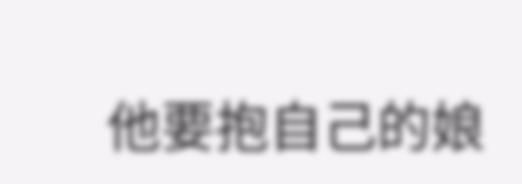他要抱自己的娘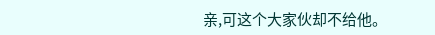亲,可这个大家伙却不给他。